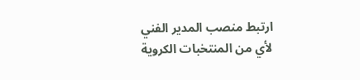ارتبط منصب المدير الفني لأي من المنتخبات الكروية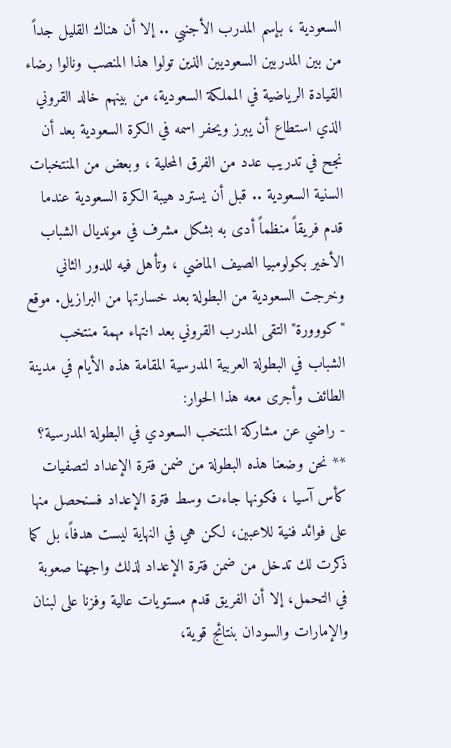السعودية ، بإسم المدرب الأجنبي .. إلا أن هناك القليل جداً من بين المدربين السعوديين الذين تولوا هذا المنصب ونالوا رضاء القيادة الرياضية في المملكة السعودية، من بينهم خالد القروني الذي استطاع أن يبرز ويحفر اسمه في الكرة السعودية بعد أن نجح في تدريب عدد من الفرق المحلية ، وبعض من المنتخبات السنية السعودية .. قبل أن يسترد هيبة الكرة السعودية عندما قدم فريقاً منظماً أدى به بشكل مشرف في مونديال الشباب الأخير بكولومبيا الصيف الماضي ، وتأهل فيه للدور الثاني وخرجت السعودية من البطولة بعد خسارتها من البرازيل. موقع "كووورة" التقى المدرب القروني بعد انتهاء مهمة منتخب الشباب في البطولة العربية المدرسية المقامة هذه الأيام في مدينة الطائف وأجرى معه هذا الحوار:
- راضي عن مشاركة المنتخب السعودي في البطولة المدرسية؟
** نحن وضعنا هذه البطولة من ضمن فترة الإعداد لتصفيات كأس آسيا ، فكونها جاءت وسط فترة الإعداد فسنحصل منها على فوائد فنية للاعبين، لكن هي في النهاية ليست هدفاً، بل كما ذكرت لك تدخل من ضمن فترة الإعداد لذلك واجهنا صعوبة في التحمل، إلا أن الفريق قدم مستويات عالية وفزنا على لبنان والإمارات والسودان بنتائج قوية،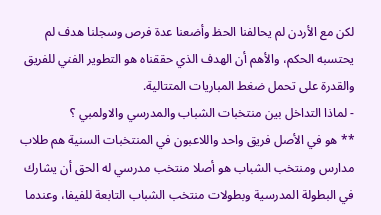لكن مع الأردن لم يحالفنا الحظ وأضعنا عدة فرص وسجلنا هدف لم يحتسبه الحكم، والأهم أن الهدف الذي حققناه هو التطوير الفني للفريق والقدرة على تحمل ضغط المباريات المتتالية.
- لماذا التداخل بين منتخبات الشباب والمدرسي والاولمبي ؟
** هو في الأصل فريق واحد واللاعبون في المنتخبات السنية هم طلاب مدارس ومنتخب الشباب هو أصلا منتخب مدرسي له الحق أن يشارك في البطولة المدرسية وبطولات منتخب الشباب التابعة للفيفا، وعندما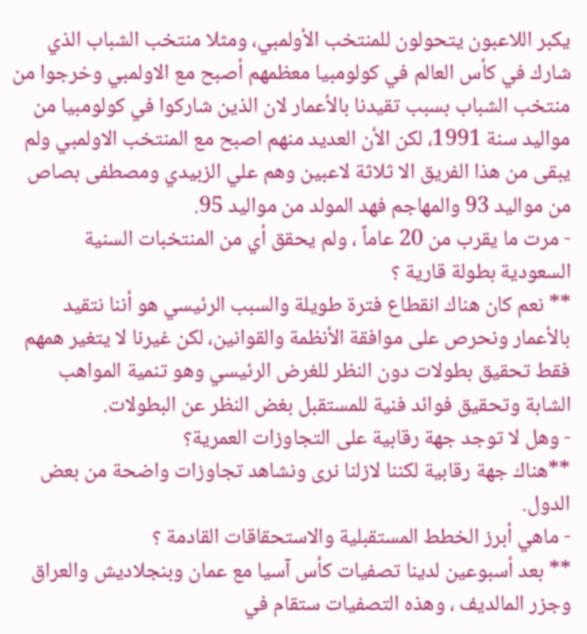يكبر اللاعبون يتحولون للمنتخب الأولمبي، ومثلا منتخب الشباب الذي شارك في كأس العالم في كولومبيا معظمهم أصبح مع الاولمبي وخرجوا من منتخب الشباب بسبب تقيدنا بالأعمار لان الذين شاركوا في كولومبيا من مواليد سنة 1991، لكن الأن العديد منهم اصبح مع المنتخب الاولمبي ولم يبقى من هذا الفريق الا ثلاثة لاعبين وهم علي الزبيدي ومصطفى بصاص من مواليد 93 والمهاجم فهد المولد من مواليد 95.
- مرت ما يقرب من 20 عاماً ، ولم يحقق أي من المنتخبات السنية السعودية بطولة قارية ؟
** نعم كان هناك انقطاع فترة طويلة والسبب الرئيسي هو أننا نتقيد بالأعمار ونحرص على موافقة الأنظمة والقوانين، لكن غيرنا لا يتغير همهم فقط تحقيق بطولات دون النظر للغرض الرئيسي وهو تنمية المواهب الشابة وتحقيق فوائد فنية للمستقبل بغض النظر عن البطولات.
- وهل لا توجد جهة رقابية على التجاوزات العمرية؟
**هناك جهة رقابية لكننا لازلنا نرى ونشاهد تجاوزات واضحة من بعض الدول.
- ماهي أبرز الخطط المستقبلية والاستحقاقات القادمة ؟
** بعد أسبوعين لدينا تصفيات كأس آسيا مع عمان وبنجلاديش والعراق وجزر المالديف ، وهذه التصفيات ستقام في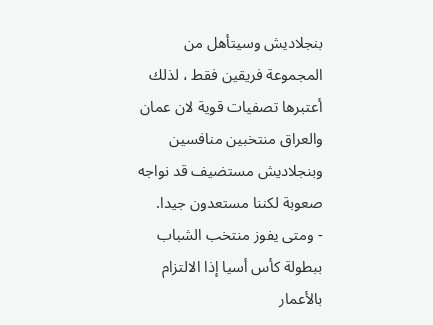بنجلاديش وسيتأهل من المجموعة فريقين فقط ، لذلك أعتبرها تصفيات قوية لان عمان والعراق منتخبين منافسين وبنجلاديش مستضيف قد نواجه صعوبة لكننا مستعدون جيدا.
- ومتى يفوز منتخب الشباب ببطولة كأس أسيا إذا الالتزام بالأعمار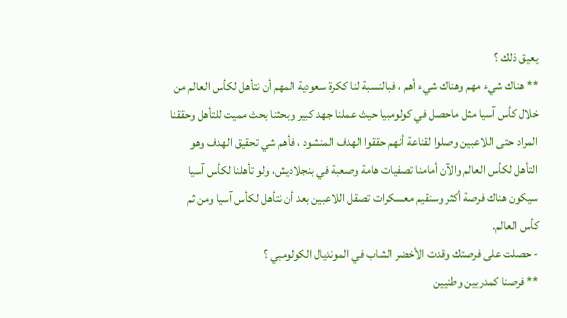يعيق ذلك ؟
** هناك شيء مهم وهناك شيء أهم ، فبالنسبة لنا ككرة سعودية المهم أن نتأهل لكأس العالم من خلال كأس آسيا مثل ماحصل في كولومبيا حيث عملنا جهد كبير وبحثنا بحث مميت للتأهل وحققنا المراد حتى اللاعبين وصلوا لقناعة أنهم حققوا الهدف المنشود ، فأهم شي تحقيق الهدف وهو التأهل لكأس العالم والآن أمامنا تصفيات هامة وصعبة في بنجلاديش، ولو تأهلنا لكأس آسيا سيكون هناك فرصة أكثر وسنقيم معسكرات تصقل اللاعبين بعد أن نتأهل لكأس آسيا ومن ثم كأس العالم.
- حصلت على فرصتك وقدت الأخضر الشاب في المونديال الكولومبي ؟
** فرصنا كمدربين وطنيين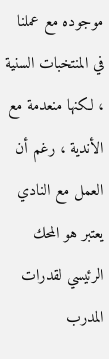موجوده مع عملنا في المنتخبات السنية ، لكنها منعدمة مع الأندية ، رغم أن العمل مع النادي يعتبر هو المحك الرئيسي لقدرات المدرب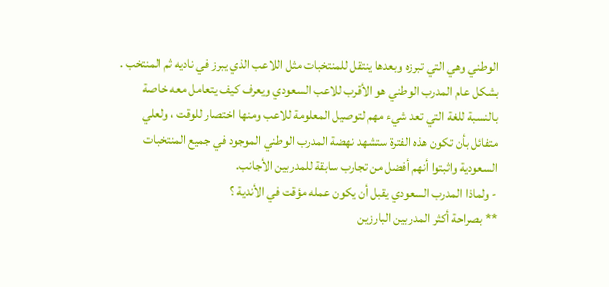الوطني وهي التي تبرزه وبعدها ينتقل للمنتخبات مثل اللاعب الذي يبرز في ناديه ثم المنتخب . بشكل عام المدرب الوطني هو الأقرب للاعب السعودي ويعرف كيف يتعامل معه خاصة بالنسبة للغة التي تعد شيء مهم لتوصيل المعلومة للاعب ومنها اختصار للوقت ، ولعلي متفائل بأن تكون هذه الفترة ستشهد نهضة المدرب الوطني الموجود في جميع المنتخبات السعودية واثبتوا أنهم أفضل من تجارب سابقة للمدربين الأجانب.
- ولماذا المدرب السعودي يقبل أن يكون عمله مؤقت في الأندية ؟
** بصراحة أكثر المدربين البارزين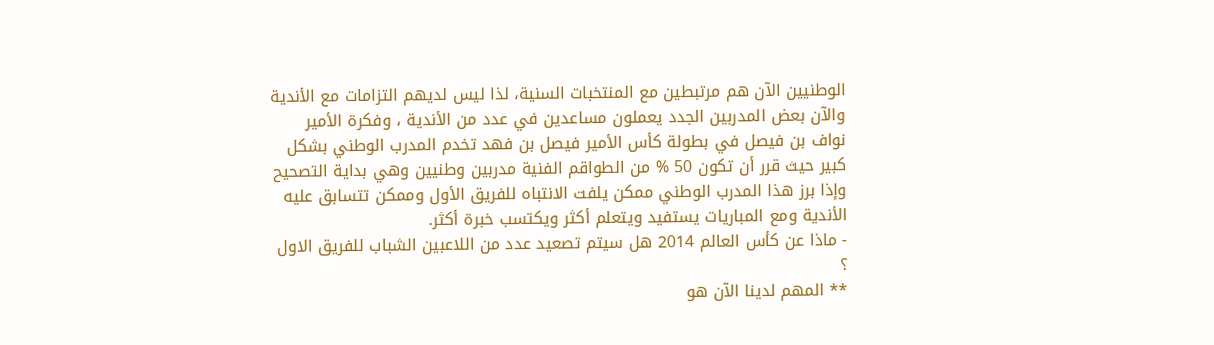الوطنيين الآن هم مرتبطين مع المنتخبات السنية، لذا ليس لديهم التزامات مع الأندية والآن بعض المدربين الجدد يعملون مساعدين في عدد من الأندية ، وفكرة الأمير نواف بن فيصل في بطولة كأس الأمير فيصل بن فهد تخدم المدرب الوطني بشكل كبير حيث قرر أن تكون 50 % من الطواقم الفنية مدربين وطنيين وهي بداية التصحيح وإذا برز هذا المدرب الوطني ممكن يلفت الانتباه للفريق الأول وممكن تتسابق عليه الأندية ومع المباريات يستفيد ويتعلم أكثر ويكتسب خبرة أكثر.
- ماذا عن كأس العالم 2014 هل سيتم تصعيد عدد من اللاعبين الشباب للفريق الاول ؟
** المهم لدينا الآن هو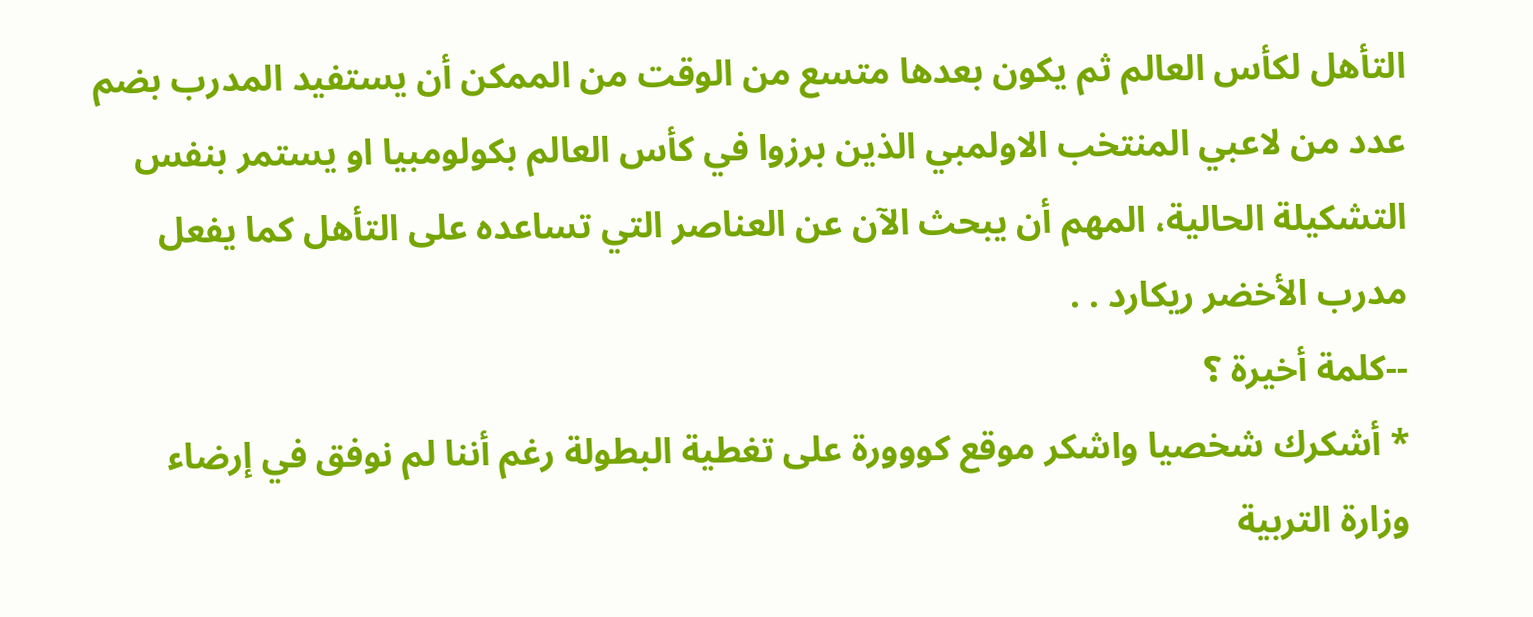التأهل لكأس العالم ثم يكون بعدها متسع من الوقت من الممكن أن يستفيد المدرب بضم عدد من لاعبي المنتخب الاولمبي الذين برزوا في كأس العالم بكولومبيا او يستمر بنفس التشكيلة الحالية، المهم أن يبحث الآن عن العناصر التي تساعده على التأهل كما يفعل مدرب الأخضر ريكارد . .
--كلمة أخيرة ؟
* أشكرك شخصيا واشكر موقع كووورة على تغطية البطولة رغم أننا لم نوفق في إرضاء وزارة التربية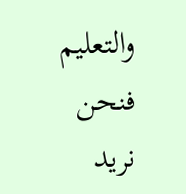والتعليم فنحن نريد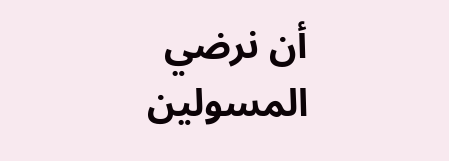أن نرضي المسولين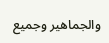والجماهير وجميع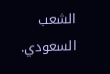الشعب السعودي.